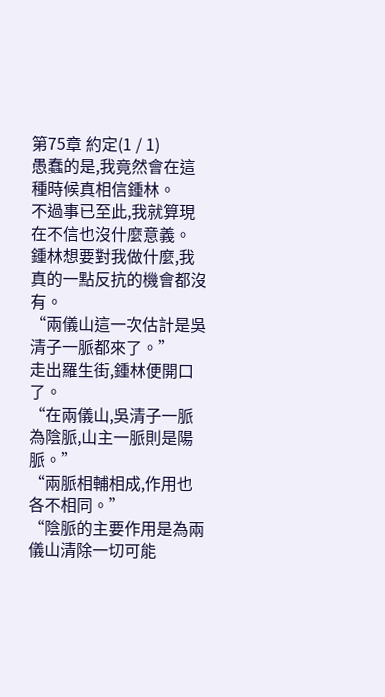第75章 約定(1 / 1)
愚蠢的是,我竟然會在這種時候真相信鍾林。
不過事已至此,我就算現在不信也沒什麼意義。
鍾林想要對我做什麼,我真的一點反抗的機會都沒有。
“兩儀山這一次估計是吳清子一脈都來了。”
走出羅生街,鍾林便開口了。
“在兩儀山,吳清子一脈為陰脈,山主一脈則是陽脈。”
“兩脈相輔相成,作用也各不相同。”
“陰脈的主要作用是為兩儀山清除一切可能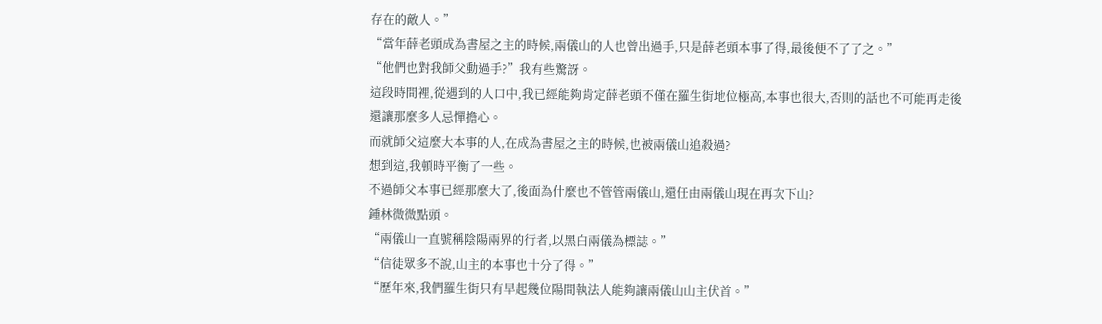存在的敵人。”
“當年薛老頭成為書屋之主的時候,兩儀山的人也曾出過手,只是薛老頭本事了得,最後便不了了之。”
“他們也對我師父動過手?”我有些驚訝。
這段時間裡,從遇到的人口中,我已經能夠肯定薛老頭不僅在羅生街地位極高,本事也很大,否則的話也不可能再走後還讓那麼多人忌憚擔心。
而就師父這麼大本事的人,在成為書屋之主的時候,也被兩儀山追殺過?
想到這,我頓時平衡了一些。
不過師父本事已經那麼大了,後面為什麼也不管管兩儀山,還任由兩儀山現在再次下山?
鍾林微微點頭。
“兩儀山一直號稱陰陽兩界的行者,以黑白兩儀為標誌。”
“信徒眾多不說,山主的本事也十分了得。”
“歷年來,我們羅生街只有早起幾位陽間執法人能夠讓兩儀山山主伏首。”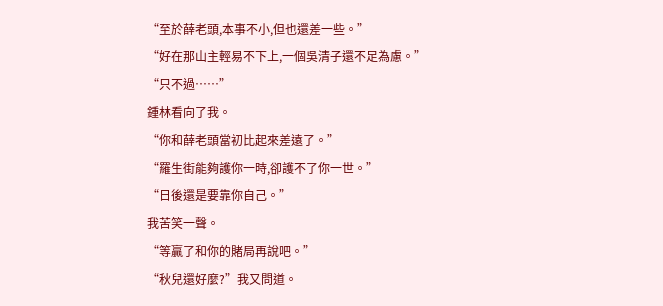“至於薛老頭,本事不小,但也還差一些。”
“好在那山主輕易不下上,一個吳清子還不足為慮。”
“只不過……”
鍾林看向了我。
“你和薛老頭當初比起來差遠了。”
“羅生街能夠護你一時,卻護不了你一世。”
“日後還是要靠你自己。”
我苦笑一聲。
“等贏了和你的賭局再說吧。”
“秋兒還好麼?”我又問道。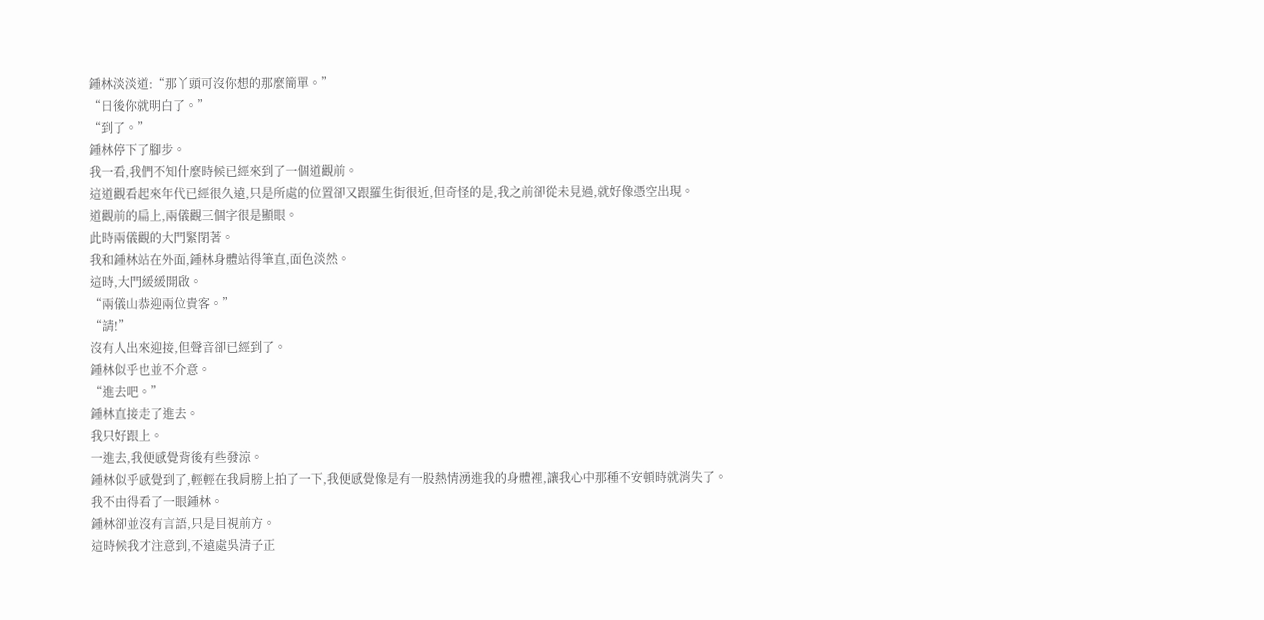鍾林淡淡道:“那丫頭可沒你想的那麼簡單。”
“日後你就明白了。”
“到了。”
鍾林停下了腳步。
我一看,我們不知什麼時候已經來到了一個道觀前。
這道觀看起來年代已經很久遠,只是所處的位置卻又跟羅生街很近,但奇怪的是,我之前卻從未見過,就好像憑空出現。
道觀前的扁上,兩儀觀三個字很是顯眼。
此時兩儀觀的大門緊閉著。
我和鍾林站在外面,鍾林身體站得筆直,面色淡然。
這時,大門緩緩開啟。
“兩儀山恭迎兩位貴客。”
“請!”
沒有人出來迎接,但聲音卻已經到了。
鍾林似乎也並不介意。
“進去吧。”
鍾林直接走了進去。
我只好跟上。
一進去,我便感覺背後有些發涼。
鍾林似乎感覺到了,輕輕在我肩膀上拍了一下,我便感覺像是有一股熱情湧進我的身體裡,讓我心中那種不安頓時就消失了。
我不由得看了一眼鍾林。
鍾林卻並沒有言語,只是目視前方。
這時候我才注意到,不遠處吳清子正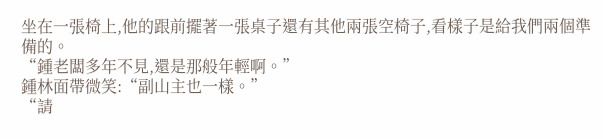坐在一張椅上,他的跟前擺著一張桌子還有其他兩張空椅子,看樣子是給我們兩個準備的。
“鍾老闆多年不見,還是那般年輕啊。”
鍾林面帶微笑:“副山主也一樣。”
“請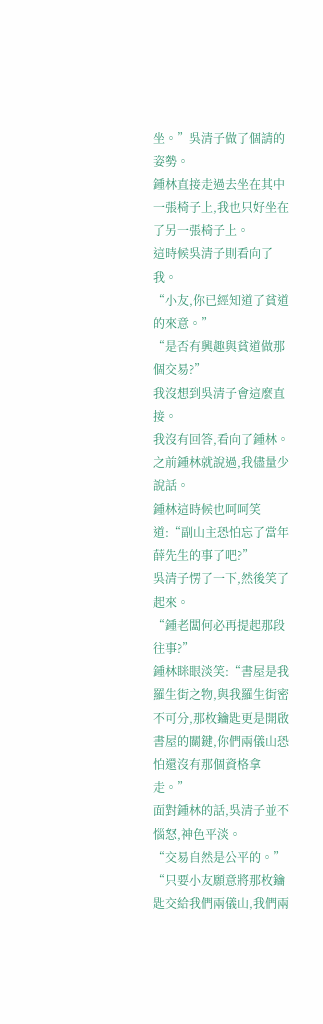坐。”吳清子做了個請的姿勢。
鍾林直接走過去坐在其中一張椅子上,我也只好坐在了另一張椅子上。
這時候吳清子則看向了我。
“小友,你已經知道了貧道的來意。”
“是否有興趣與貧道做那個交易?”
我沒想到吳清子會這麼直接。
我沒有回答,看向了鍾林。
之前鍾林就說過,我儘量少說話。
鍾林這時候也呵呵笑道:“副山主恐怕忘了當年薛先生的事了吧?”
吳清子愣了一下,然後笑了起來。
“鍾老闆何必再提起那段往事?”
鍾林眯眼淡笑:“書屋是我羅生街之物,與我羅生街密不可分,那枚鑰匙更是開啟書屋的關鍵,你們兩儀山恐怕還沒有那個資格拿走。”
面對鍾林的話,吳清子並不惱怒,神色平淡。
“交易自然是公平的。”
“只要小友願意將那枚鑰匙交給我們兩儀山,我們兩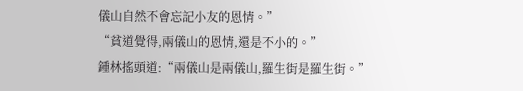儀山自然不會忘記小友的恩情。”
“貧道覺得,兩儀山的恩情,還是不小的。”
鍾林搖頭道:“兩儀山是兩儀山,羅生街是羅生街。”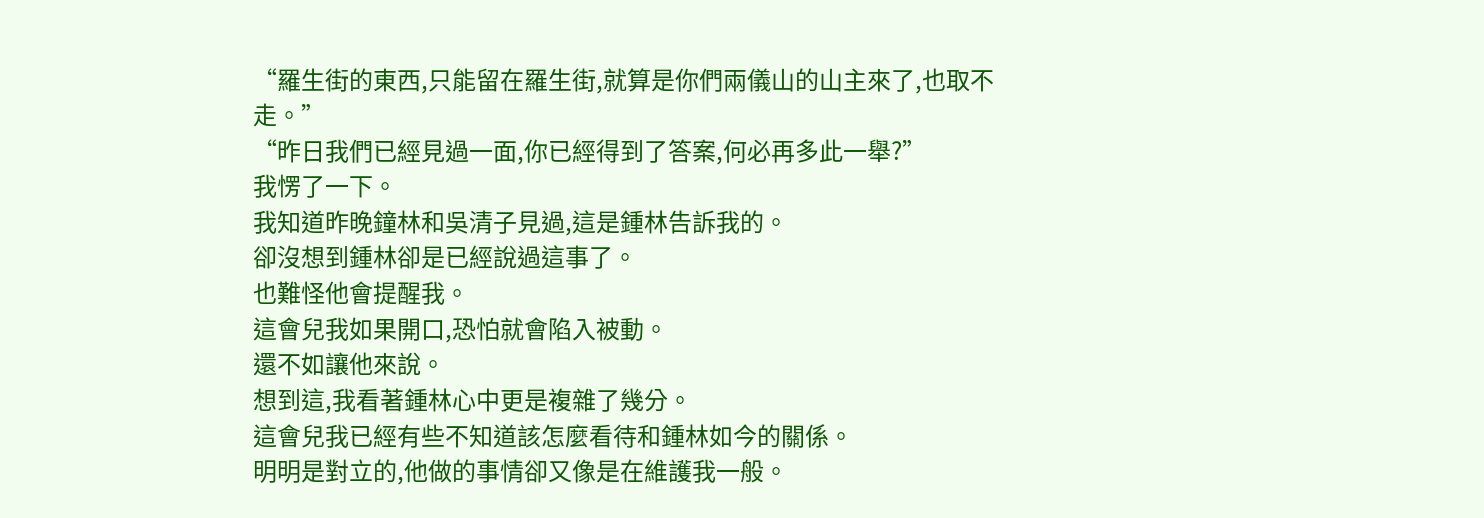“羅生街的東西,只能留在羅生街,就算是你們兩儀山的山主來了,也取不走。”
“昨日我們已經見過一面,你已經得到了答案,何必再多此一舉?”
我愣了一下。
我知道昨晚鐘林和吳清子見過,這是鍾林告訴我的。
卻沒想到鍾林卻是已經說過這事了。
也難怪他會提醒我。
這會兒我如果開口,恐怕就會陷入被動。
還不如讓他來說。
想到這,我看著鍾林心中更是複雜了幾分。
這會兒我已經有些不知道該怎麼看待和鍾林如今的關係。
明明是對立的,他做的事情卻又像是在維護我一般。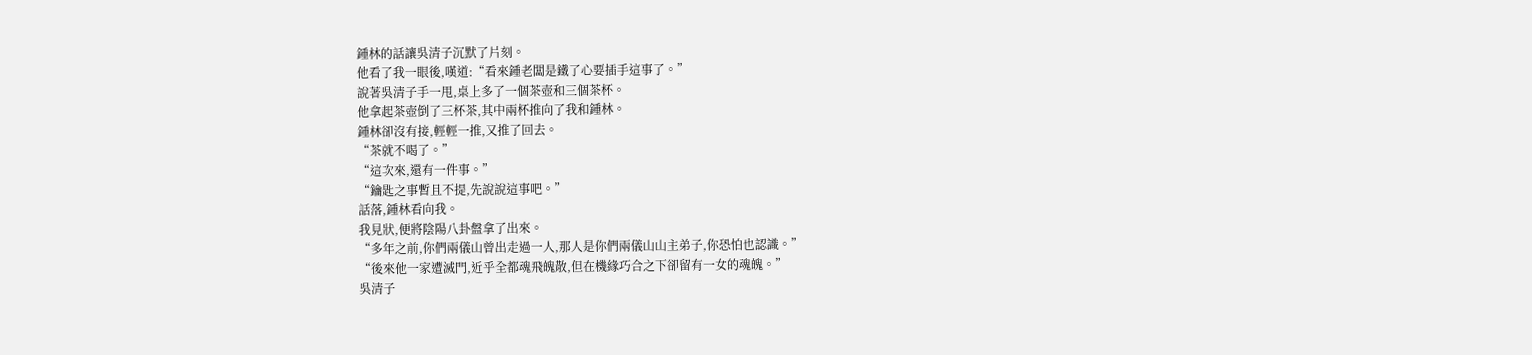鍾林的話讓吳清子沉默了片刻。
他看了我一眼後,嘆道:“看來鍾老闆是鐵了心要插手這事了。”
說著吳清子手一甩,桌上多了一個茶壺和三個茶杯。
他拿起茶壺倒了三杯茶,其中兩杯推向了我和鍾林。
鍾林卻沒有接,輕輕一推,又推了回去。
“茶就不喝了。”
“這次來,還有一件事。”
“鑰匙之事暫且不提,先說說這事吧。”
話落,鍾林看向我。
我見狀,便將陰陽八卦盤拿了出來。
“多年之前,你們兩儀山曾出走過一人,那人是你們兩儀山山主弟子,你恐怕也認識。”
“後來他一家遭滅門,近乎全都魂飛魄散,但在機緣巧合之下卻留有一女的魂魄。”
吳清子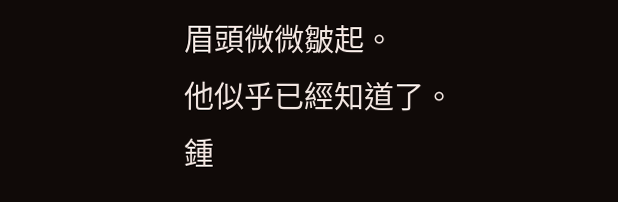眉頭微微皺起。
他似乎已經知道了。
鍾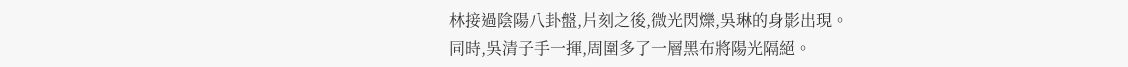林接過陰陽八卦盤,片刻之後,微光閃爍,吳琳的身影出現。
同時,吳清子手一揮,周圍多了一層黑布將陽光隔絕。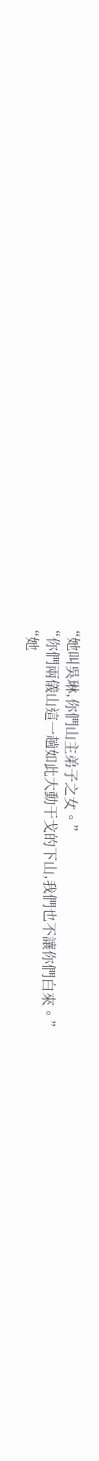“她叫吳琳,你們山主弟子之女。”
“你們兩儀山這一趟如此大動干戈的下山,我們也不讓你們白來。”
“她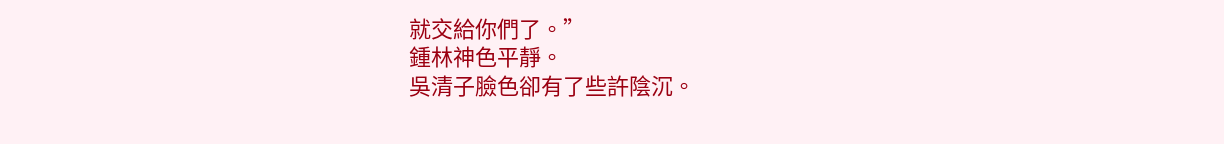就交給你們了。”
鍾林神色平靜。
吳清子臉色卻有了些許陰沉。